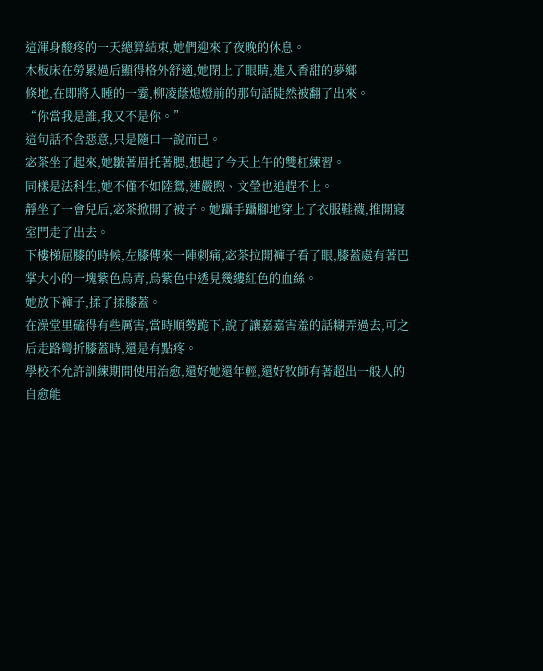這渾身酸疼的一天總算結束,她們迎來了夜晚的休息。
木板床在勞累過后顯得格外舒適,她閉上了眼睛,進入香甜的夢鄉
倏地,在即將入睡的一霎,柳凌蔭熄燈前的那句話陡然被翻了出來。
“你當我是誰,我又不是你。”
這句話不含惡意,只是隨口一說而已。
宓茶坐了起來,她皺著眉托著腮,想起了今天上午的雙杠練習。
同樣是法科生,她不僅不如陸鴛,連嚴煦、文瑩也追趕不上。
靜坐了一會兒后,宓茶掀開了被子。她躡手躡腳地穿上了衣服鞋襪,推開寢室門走了出去。
下樓梯屈膝的時候,左膝傳來一陣刺痛,宓茶拉開褲子看了眼,膝蓋處有著巴掌大小的一塊紫色烏青,烏紫色中透見幾縷紅色的血絲。
她放下褲子,揉了揉膝蓋。
在澡堂里磕得有些厲害,當時順勢跪下,說了讓嘉嘉害羞的話糊弄過去,可之后走路彎折膝蓋時,還是有點疼。
學校不允許訓練期間使用治愈,還好她還年輕,還好牧師有著超出一般人的自愈能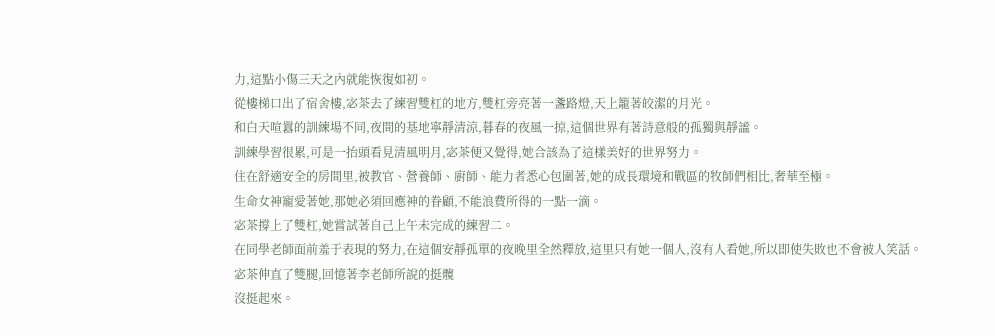力,這點小傷三天之內就能恢復如初。
從樓梯口出了宿舍樓,宓茶去了練習雙杠的地方,雙杠旁亮著一盞路燈,天上籠著皎潔的月光。
和白天喧囂的訓練場不同,夜間的基地寧靜清涼,暮春的夜風一掠,這個世界有著詩意般的孤獨與靜謐。
訓練學習很累,可是一抬頭看見清風明月,宓茶便又覺得,她合該為了這樣美好的世界努力。
住在舒適安全的房間里,被教官、營養師、廚師、能力者悉心包圍著,她的成長環境和戰區的牧師們相比,奢華至極。
生命女神寵愛著她,那她必須回應神的眷顧,不能浪費所得的一點一滴。
宓茶撐上了雙杠,她嘗試著自己上午未完成的練習二。
在同學老師面前羞于表現的努力,在這個安靜孤單的夜晚里全然釋放,這里只有她一個人,沒有人看她,所以即使失敗也不會被人笑話。
宓茶伸直了雙腿,回憶著李老師所說的挺髖
沒挺起來。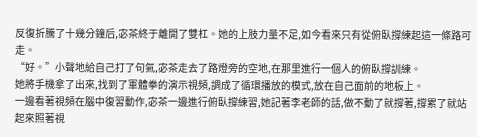反復折騰了十幾分鐘后,宓茶終于離開了雙杠。她的上肢力量不足,如今看來只有從俯臥撐練起這一條路可走。
“好。”小聲地給自己打了句氣,宓茶走去了路燈旁的空地,在那里進行一個人的俯臥撐訓練。
她將手機拿了出來,找到了軍體拳的演示視頻,調成了循環播放的模式,放在自己面前的地板上。
一邊看著視頻在腦中復習動作,宓茶一邊進行俯臥撐練習,她記著李老師的話,做不動了就撐著,撐累了就站起來照著視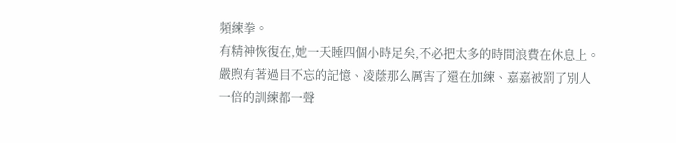頻練拳。
有精神恢復在,她一天睡四個小時足矣,不必把太多的時間浪費在休息上。
嚴煦有著過目不忘的記憶、凌蔭那么厲害了還在加練、嘉嘉被罰了別人一倍的訓練都一聲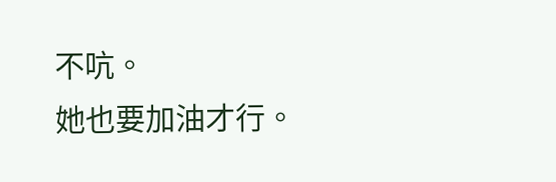不吭。
她也要加油才行。